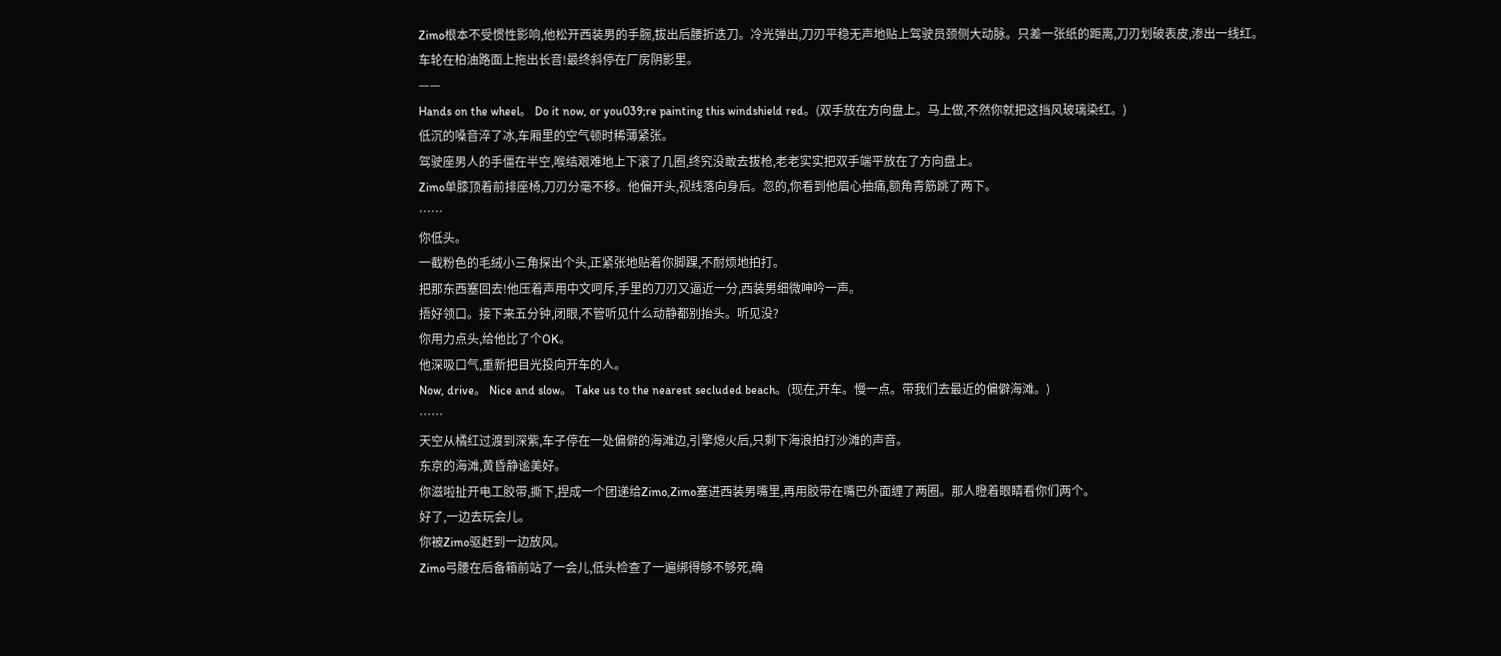Zimo根本不受惯性影响,他松开西装男的手腕,拔出后腰折迭刀。冷光弹出,刀刃平稳无声地贴上驾驶员颈侧大动脉。只差一张纸的距离,刀刃划破表皮,渗出一线红。
车轮在柏油路面上拖出长音!最终斜停在厂房阴影里。
——
Hands on the wheel。 Do it now, or you039;re painting this windshield red。(双手放在方向盘上。马上做,不然你就把这挡风玻璃染红。)
低沉的嗓音淬了冰,车厢里的空气顿时稀薄紧张。
驾驶座男人的手僵在半空,喉结艰难地上下滚了几圈,终究没敢去拔枪,老老实实把双手端平放在了方向盘上。
Zimo单膝顶着前排座椅,刀刃分毫不移。他偏开头,视线落向身后。忽的,你看到他眉心抽痛,额角青筋跳了两下。
……
你低头。
一截粉色的毛绒小三角探出个头,正紧张地贴着你脚踝,不耐烦地拍打。
把那东西塞回去!他压着声用中文呵斥,手里的刀刃又逼近一分,西装男细微呻吟一声。
捂好领口。接下来五分钟,闭眼,不管听见什么动静都别抬头。听见没?
你用力点头,给他比了个OK。
他深吸口气,重新把目光投向开车的人。
Now, drive。 Nice and slow。 Take us to the nearest secluded beach。(现在,开车。慢一点。带我们去最近的偏僻海滩。)
……
天空从橘红过渡到深紫,车子停在一处偏僻的海滩边,引擎熄火后,只剩下海浪拍打沙滩的声音。
东京的海滩,黄昏静谧美好。
你滋啦扯开电工胶带,撕下,捏成一个团递给Zimo,Zimo塞进西装男嘴里,再用胶带在嘴巴外面缠了两圈。那人瞪着眼睛看你们两个。
好了,一边去玩会儿。
你被Zimo驱赶到一边放风。
Zimo弓腰在后备箱前站了一会儿,低头检查了一遍绑得够不够死,确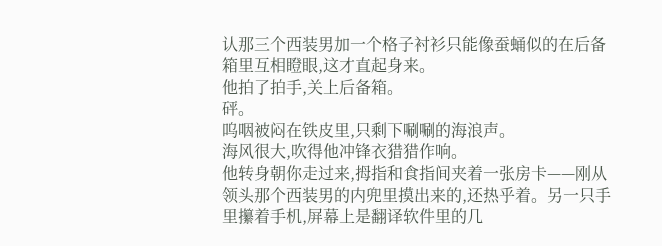认那三个西装男加一个格子衬衫只能像蚕蛹似的在后备箱里互相瞪眼,这才直起身来。
他拍了拍手,关上后备箱。
砰。
呜咽被闷在铁皮里,只剩下唰唰的海浪声。
海风很大,吹得他冲锋衣猎猎作响。
他转身朝你走过来,拇指和食指间夹着一张房卡——刚从领头那个西装男的内兜里摸出来的,还热乎着。另一只手里攥着手机,屏幕上是翻译软件里的几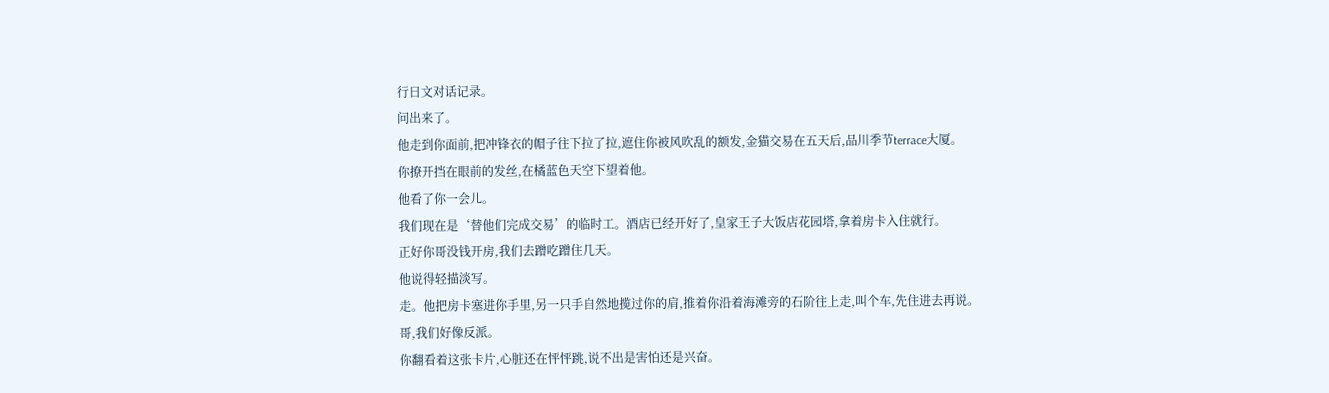行日文对话记录。
问出来了。
他走到你面前,把冲锋衣的帽子往下拉了拉,遮住你被风吹乱的额发,金猫交易在五天后,品川季节terrace大厦。
你撩开挡在眼前的发丝,在橘蓝色天空下望着他。
他看了你一会儿。
我们现在是‘替他们完成交易’的临时工。酒店已经开好了,皇家王子大饭店花园塔,拿着房卡入住就行。
正好你哥没钱开房,我们去蹭吃蹭住几天。
他说得轻描淡写。
走。他把房卡塞进你手里,另一只手自然地揽过你的肩,推着你沿着海滩旁的石阶往上走,叫个车,先住进去再说。
哥,我们好像反派。
你翻看着这张卡片,心脏还在怦怦跳,说不出是害怕还是兴奋。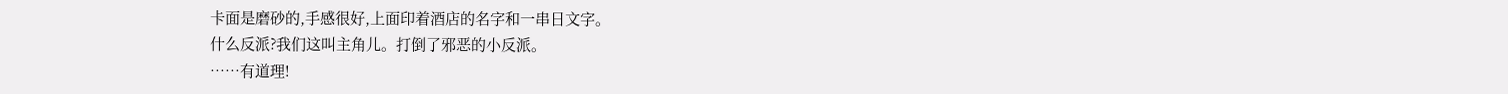卡面是磨砂的,手感很好,上面印着酒店的名字和一串日文字。
什么反派?我们这叫主角儿。打倒了邪恶的小反派。
……有道理!